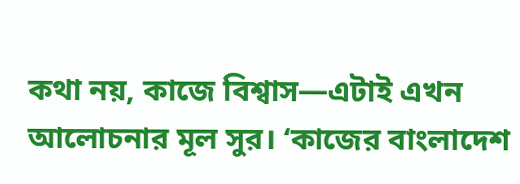কথা নয়, কাজে বিশ্বাস—এটাই এখন আলোচনার মূল সুর। ‘কাজের বাংলাদেশ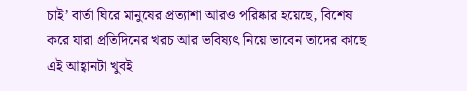চাই’ বার্তা ঘিরে মানুষের প্রত্যাশা আরও পরিষ্কার হয়েছে, বিশেষ করে যারা প্রতিদিনের খরচ আর ভবিষ্যৎ নিয়ে ভাবেন তাদের কাছে এই আহ্বানটা খুবই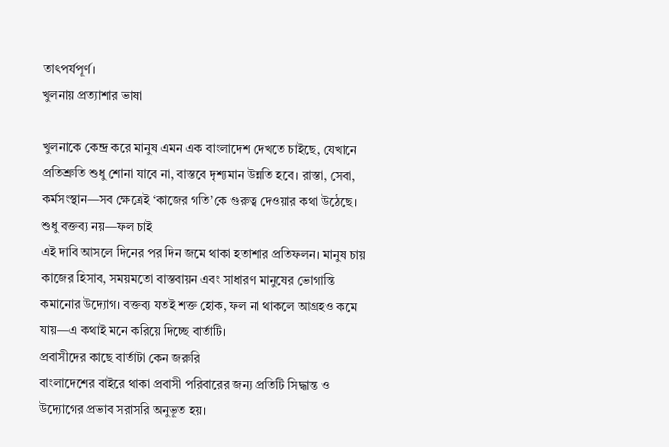তাৎপর্যপূর্ণ।
খুলনায় প্রত্যাশার ভাষা

খুলনাকে কেন্দ্র করে মানুষ এমন এক বাংলাদেশ দেখতে চাইছে, যেখানে প্রতিশ্রুতি শুধু শোনা যাবে না, বাস্তবে দৃশ্যমান উন্নতি হবে। রাস্তা, সেবা, কর্মসংস্থান—সব ক্ষেত্রেই ‘কাজের গতি’কে গুরুত্ব দেওয়ার কথা উঠেছে।
শুধু বক্তব্য নয়—ফল চাই
এই দাবি আসলে দিনের পর দিন জমে থাকা হতাশার প্রতিফলন। মানুষ চায় কাজের হিসাব, সময়মতো বাস্তবায়ন এবং সাধারণ মানুষের ভোগান্তি কমানোর উদ্যোগ। বক্তব্য যতই শক্ত হোক, ফল না থাকলে আগ্রহও কমে যায়—এ কথাই মনে করিয়ে দিচ্ছে বার্তাটি।
প্রবাসীদের কাছে বার্তাটা কেন জরুরি
বাংলাদেশের বাইরে থাকা প্রবাসী পরিবারের জন্য প্রতিটি সিদ্ধান্ত ও উদ্যোগের প্রভাব সরাসরি অনুভূত হয়।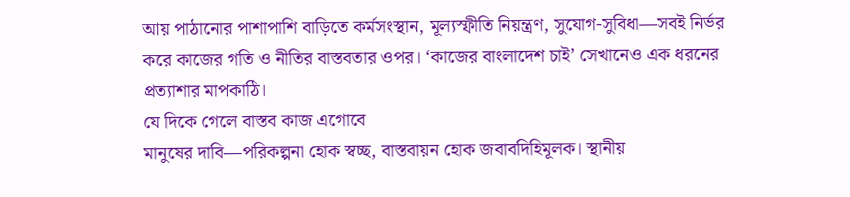আয় পাঠানোর পাশাপাশি বাড়িতে কর্মসংস্থান, মূল্যস্ফীতি নিয়ন্ত্রণ, সুযোগ-সুবিধা—সবই নির্ভর করে কাজের গতি ও নীতির বাস্তবতার ওপর। ‘কাজের বাংলাদেশ চাই’ সেখানেও এক ধরনের প্রত্যাশার মাপকাঠি।
যে দিকে গেলে বাস্তব কাজ এগোবে
মানুষের দাবি—পরিকল্পনা হোক স্বচ্ছ, বাস্তবায়ন হোক জবাবদিহিমূলক। স্থানীয়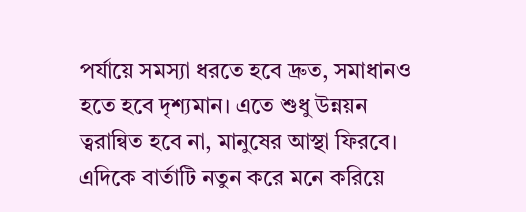পর্যায়ে সমস্যা ধরতে হবে দ্রুত, সমাধানও হতে হবে দৃশ্যমান। এতে শুধু উন্নয়ন ত্বরান্বিত হবে না, মানুষের আস্থা ফিরবে।
এদিকে বার্তাটি নতুন করে মনে করিয়ে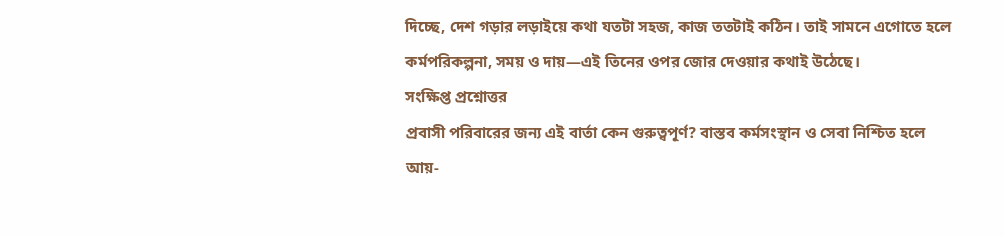দিচ্ছে, দেশ গড়ার লড়াইয়ে কথা যতটা সহজ, কাজ ততটাই কঠিন। তাই সামনে এগোতে হলে কর্মপরিকল্পনা, সময় ও দায়—এই তিনের ওপর জোর দেওয়ার কথাই উঠেছে।
সংক্ষিপ্ত প্রশ্নোত্তর
প্রবাসী পরিবারের জন্য এই বার্তা কেন গুরুত্বপূর্ণ? বাস্তব কর্মসংস্থান ও সেবা নিশ্চিত হলে আয়-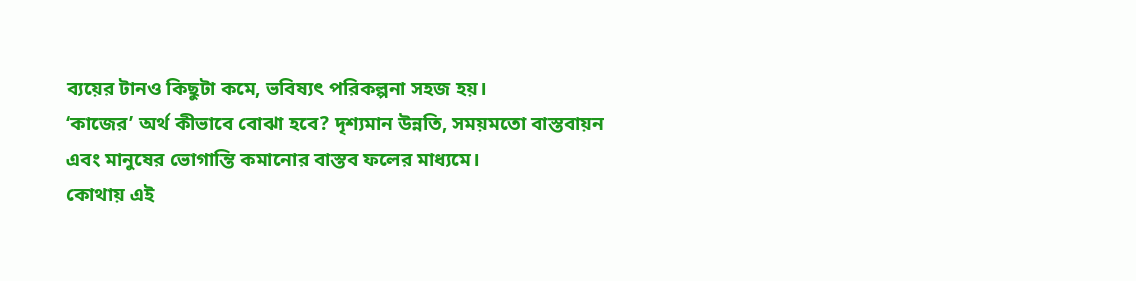ব্যয়ের টানও কিছুটা কমে, ভবিষ্যৎ পরিকল্পনা সহজ হয়।
‘কাজের’ অর্থ কীভাবে বোঝা হবে? দৃশ্যমান উন্নতি, সময়মতো বাস্তবায়ন এবং মানুষের ভোগান্তি কমানোর বাস্তব ফলের মাধ্যমে।
কোথায় এই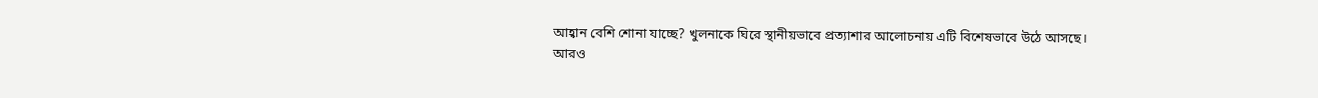আহ্বান বেশি শোনা যাচ্ছে? খুলনাকে ঘিরে স্থানীয়ভাবে প্রত্যাশার আলোচনায় এটি বিশেষভাবে উঠে আসছে।
আরও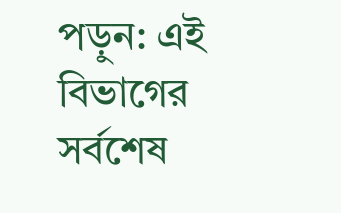পড়ুন: এই বিভাগের সর্বশেষ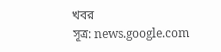খবর
সূত্র: news.google.com